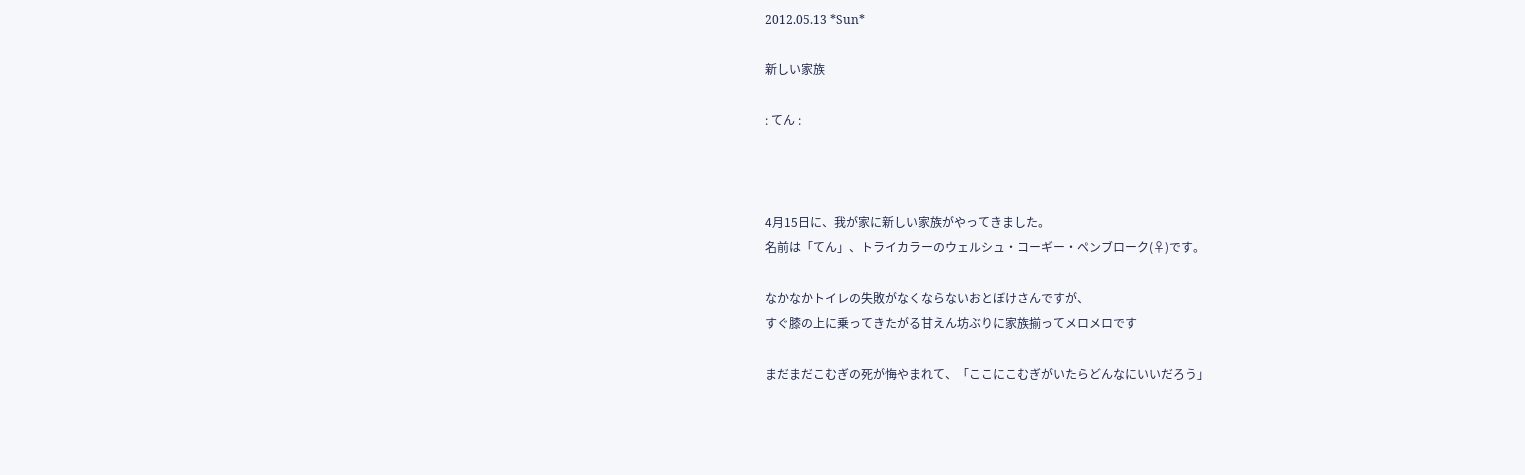2012.05.13 *Sun*

新しい家族

: てん :



4月15日に、我が家に新しい家族がやってきました。
名前は「てん」、トライカラーのウェルシュ・コーギー・ペンブローク(♀)です。

なかなかトイレの失敗がなくならないおとぼけさんですが、
すぐ膝の上に乗ってきたがる甘えん坊ぶりに家族揃ってメロメロです

まだまだこむぎの死が悔やまれて、「ここにこむぎがいたらどんなにいいだろう」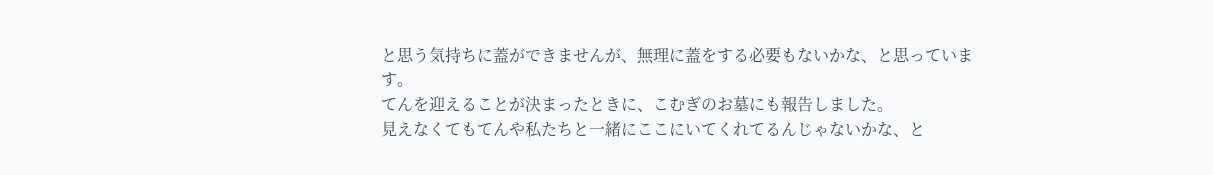と思う気持ちに蓋ができませんが、無理に蓋をする必要もないかな、と思っています。
てんを迎えることが決まったときに、こむぎのお墓にも報告しました。
見えなくてもてんや私たちと一緒にここにいてくれてるんじゃないかな、と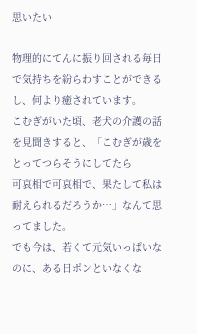思いたい

物理的にてんに振り回される毎日で気持ちを紛らわすことができるし、何より癒されています。
こむぎがいた頃、老犬の介護の話を見聞きすると、「こむぎが歳をとってつらそうにしてたら
可哀相で可哀相で、果たして私は耐えられるだろうか…」なんて思ってました。
でも今は、若くて元気いっぱいなのに、ある日ポンといなくな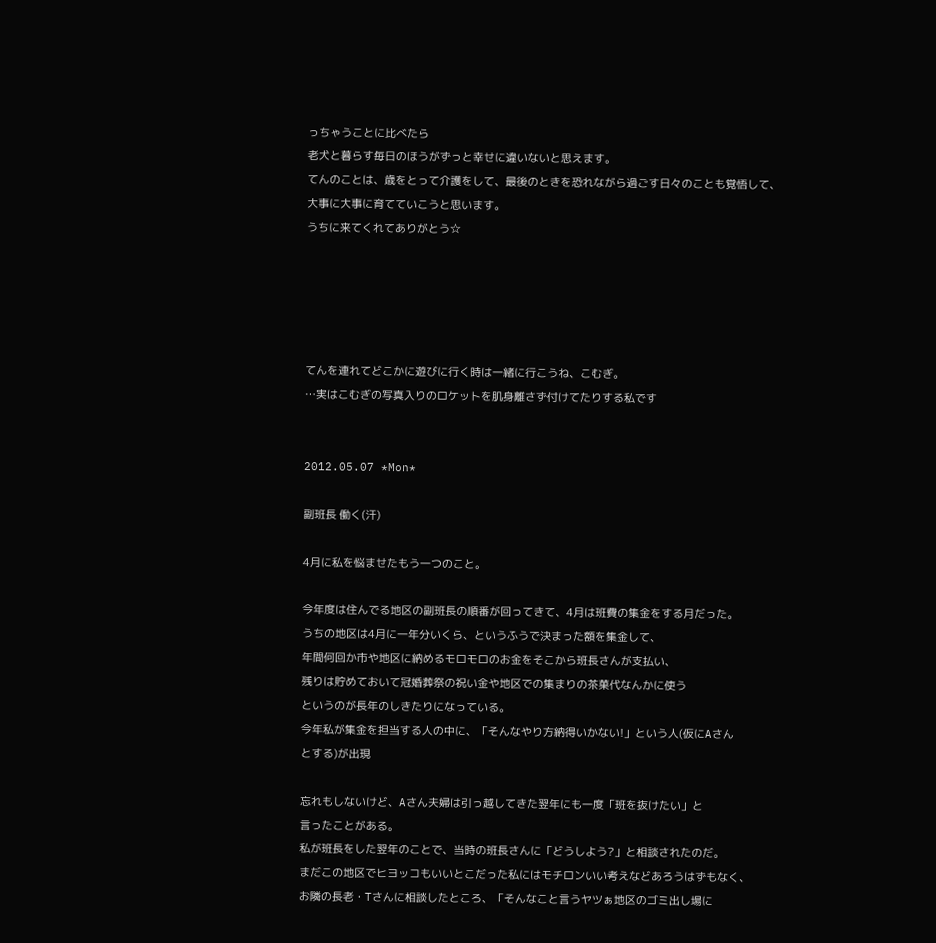っちゃうことに比べたら
老犬と暮らす毎日のほうがずっと幸せに違いないと思えます。
てんのことは、歳をとって介護をして、最後のときを恐れながら過ごす日々のことも覚悟して、
大事に大事に育てていこうと思います。
うちに来てくれてありがとう☆





てんを連れてどこかに遊びに行く時は一緒に行こうね、こむぎ。
…実はこむぎの写真入りのロケットを肌身離さず付けてたりする私です


2012.05.07 *Mon*

副班長 働く(汗)

4月に私を悩ませたもう一つのこと。

今年度は住んでる地区の副班長の順番が回ってきて、4月は班費の集金をする月だった。
うちの地区は4月に一年分いくら、というふうで決まった額を集金して、
年間何回か市や地区に納めるモロモロのお金をそこから班長さんが支払い、
残りは貯めておいて冠婚葬祭の祝い金や地区での集まりの茶菓代なんかに使う
というのが長年のしきたりになっている。
今年私が集金を担当する人の中に、「そんなやり方納得いかない!」という人(仮にAさん
とする)が出現

忘れもしないけど、Aさん夫婦は引っ越してきた翌年にも一度「班を抜けたい」と
言ったことがある。
私が班長をした翌年のことで、当時の班長さんに「どうしよう?」と相談されたのだ。
まだこの地区でヒヨッコもいいとこだった私にはモチロンいい考えなどあろうはずもなく、
お隣の長老・Tさんに相談したところ、「そんなこと言うヤツぁ地区のゴミ出し場に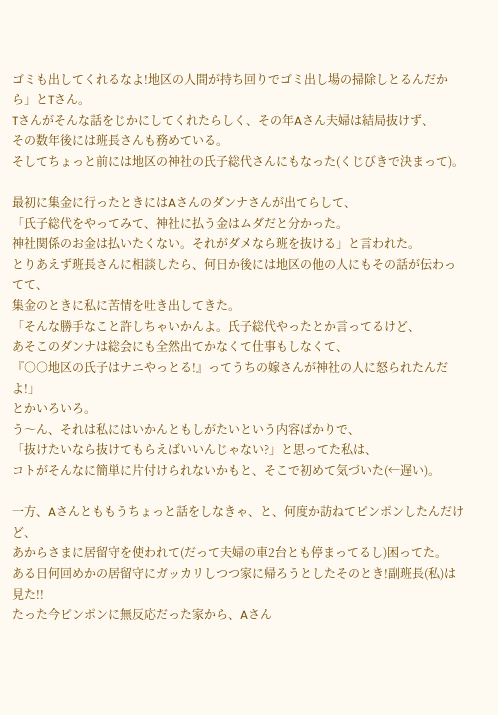ゴミも出してくれるなよ!地区の人間が持ち回りでゴミ出し場の掃除しとるんだから」とTさん。
Tさんがそんな話をじかにしてくれたらしく、その年Aさん夫婦は結局抜けず、
その数年後には班長さんも務めている。
そしてちょっと前には地区の神社の氏子総代さんにもなった(くじびきで決まって)。

最初に集金に行ったときにはAさんのダンナさんが出てらして、
「氏子総代をやってみて、神社に払う金はムダだと分かった。
神社関係のお金は払いたくない。それがダメなら班を抜ける」と言われた。
とりあえず班長さんに相談したら、何日か後には地区の他の人にもその話が伝わってて、
集金のときに私に苦情を吐き出してきた。
「そんな勝手なこと許しちゃいかんよ。氏子総代やったとか言ってるけど、
あそこのダンナは総会にも全然出てかなくて仕事もしなくて、
『○○地区の氏子はナニやっとる!』ってうちの嫁さんが神社の人に怒られたんだよ!」
とかいろいろ。
う〜ん、それは私にはいかんともしがたいという内容ばかりで、
「抜けたいなら抜けてもらえばいいんじゃない?」と思ってた私は、
コトがそんなに簡単に片付けられないかもと、そこで初めて気づいた(←遅い)。

一方、Aさんとももうちょっと話をしなきゃ、と、何度か訪ねてピンポンしたんだけど、
あからさまに居留守を使われて(だって夫婦の車2台とも停まってるし)困ってた。
ある日何回めかの居留守にガッカリしつつ家に帰ろうとしたそのとき!副班長(私)は見た!!
たった今ピンポンに無反応だった家から、Aさん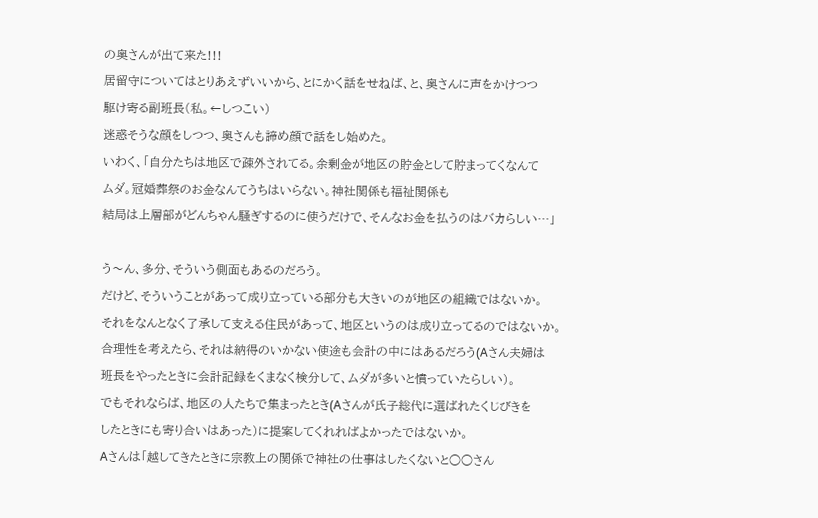の奥さんが出て来た!!!
居留守についてはとりあえずいいから、とにかく話をせねば、と、奥さんに声をかけつつ
駆け寄る副班長(私。←しつこい)
迷惑そうな顔をしつつ、奥さんも諦め顔で話をし始めた。
いわく、「自分たちは地区で疎外されてる。余剰金が地区の貯金として貯まってくなんて
ムダ。冠婚葬祭のお金なんてうちはいらない。神社関係も福祉関係も
結局は上層部がどんちゃん騒ぎするのに使うだけで、そんなお金を払うのはバカらしい…」

う〜ん、多分、そういう側面もあるのだろう。
だけど、そういうことがあって成り立っている部分も大きいのが地区の組織ではないか。
それをなんとなく了承して支える住民があって、地区というのは成り立ってるのではないか。
合理性を考えたら、それは納得のいかない使途も会計の中にはあるだろう(Aさん夫婦は
班長をやったときに会計記録をくまなく検分して、ムダが多いと憤っていたらしい)。
でもそれならば、地区の人たちで集まったとき(Aさんが氏子総代に選ばれたくじびきを
したときにも寄り合いはあった)に提案してくれればよかったではないか。
Aさんは「越してきたときに宗教上の関係で神社の仕事はしたくないと○○さん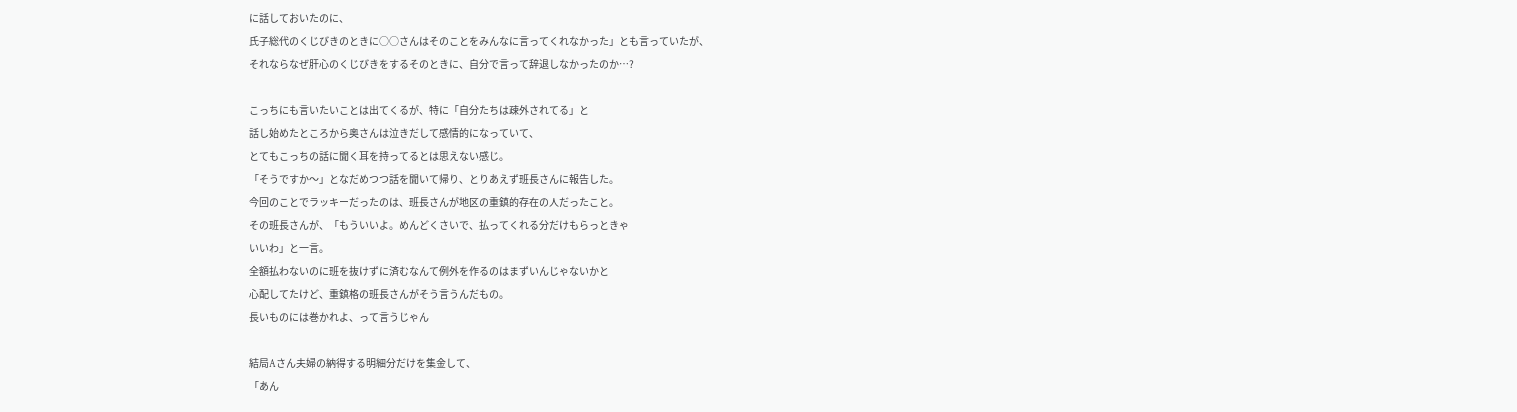に話しておいたのに、
氏子総代のくじびきのときに○○さんはそのことをみんなに言ってくれなかった」とも言っていたが、
それならなぜ肝心のくじびきをするそのときに、自分で言って辞退しなかったのか…?

こっちにも言いたいことは出てくるが、特に「自分たちは疎外されてる」と
話し始めたところから奥さんは泣きだして感情的になっていて、
とてもこっちの話に聞く耳を持ってるとは思えない感じ。
「そうですか〜」となだめつつ話を聞いて帰り、とりあえず班長さんに報告した。
今回のことでラッキーだったのは、班長さんが地区の重鎮的存在の人だったこと。
その班長さんが、「もういいよ。めんどくさいで、払ってくれる分だけもらっときゃ
いいわ」と一言。
全額払わないのに班を抜けずに済むなんて例外を作るのはまずいんじゃないかと
心配してたけど、重鎮格の班長さんがそう言うんだもの。
長いものには巻かれよ、って言うじゃん

結局Aさん夫婦の納得する明細分だけを集金して、
「あん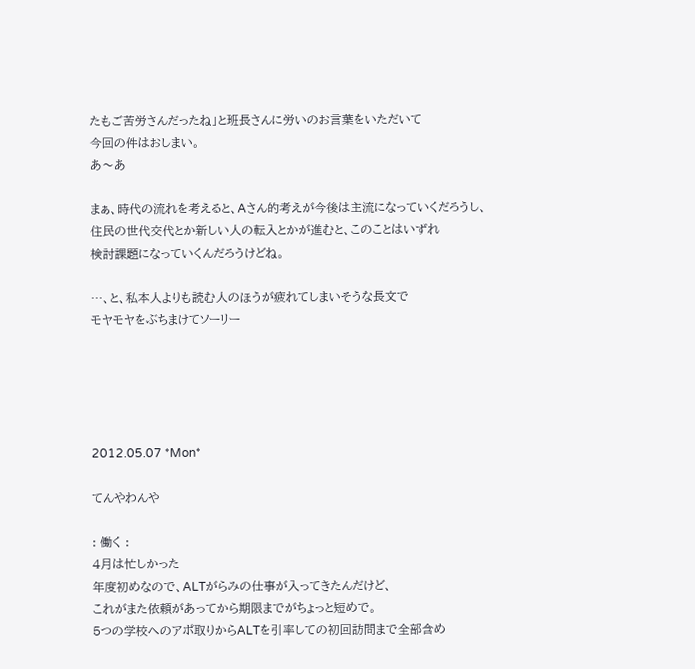たもご苦労さんだったね」と班長さんに労いのお言葉をいただいて
今回の件はおしまい。
あ〜あ

まぁ、時代の流れを考えると、Aさん的考えが今後は主流になっていくだろうし、
住民の世代交代とか新しい人の転入とかが進むと、このことはいずれ
検討課題になっていくんだろうけどね。

…、と、私本人よりも読む人のほうが疲れてしまいそうな長文で
モヤモヤをぶちまけてソーリー





2012.05.07 *Mon*

てんやわんや

: 働く :
4月は忙しかった
年度初めなので、ALTがらみの仕事が入ってきたんだけど、
これがまた依頼があってから期限までがちょっと短めで。
5つの学校へのアポ取りからALTを引率しての初回訪問まで全部含め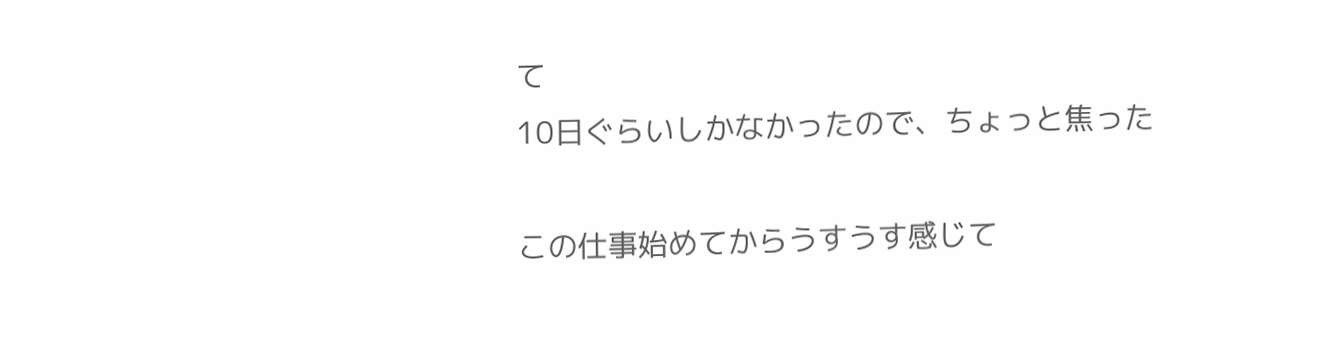て
10日ぐらいしかなかったので、ちょっと焦った

この仕事始めてからうすうす感じて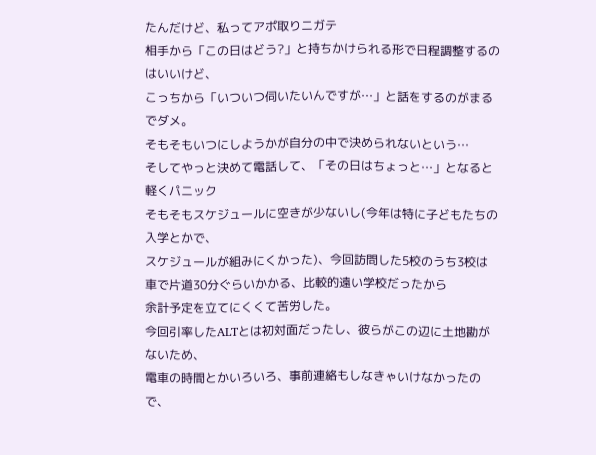たんだけど、私ってアポ取りニガテ
相手から「この日はどう?」と持ちかけられる形で日程調整するのはいいけど、
こっちから「いついつ伺いたいんですが…」と話をするのがまるでダメ。
そもそもいつにしようかが自分の中で決められないという…
そしてやっと決めて電話して、「その日はちょっと…」となると軽くパニック
そもそもスケジュールに空きが少ないし(今年は特に子どもたちの入学とかで、
スケジュールが組みにくかった)、今回訪問した5校のうち3校は
車で片道30分ぐらいかかる、比較的遠い学校だったから
余計予定を立てにくくて苦労した。
今回引率したALTとは初対面だったし、彼らがこの辺に土地勘がないため、
電車の時間とかいろいろ、事前連絡もしなきゃいけなかったので、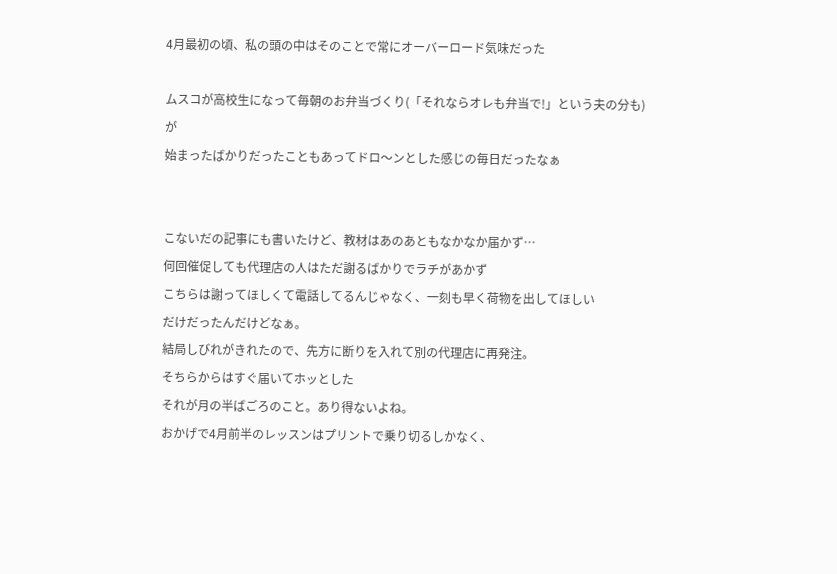4月最初の頃、私の頭の中はそのことで常にオーバーロード気味だった

ムスコが高校生になって毎朝のお弁当づくり(「それならオレも弁当で!」という夫の分も)が
始まったばかりだったこともあってドロ〜ンとした感じの毎日だったなぁ


こないだの記事にも書いたけど、教材はあのあともなかなか届かず…
何回催促しても代理店の人はただ謝るばかりでラチがあかず
こちらは謝ってほしくて電話してるんじゃなく、一刻も早く荷物を出してほしい
だけだったんだけどなぁ。
結局しびれがきれたので、先方に断りを入れて別の代理店に再発注。
そちらからはすぐ届いてホッとした
それが月の半ばごろのこと。あり得ないよね。
おかげで4月前半のレッスンはプリントで乗り切るしかなく、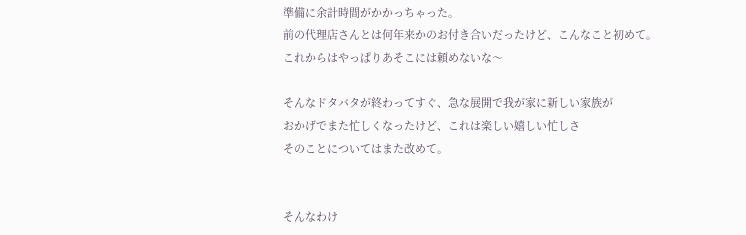準備に余計時間がかかっちゃった。
前の代理店さんとは何年来かのお付き合いだったけど、こんなこと初めて。
これからはやっぱりあそこには頼めないな〜

そんなドタバタが終わってすぐ、急な展開で我が家に新しい家族が
おかげでまた忙しくなったけど、これは楽しい嬉しい忙しさ
そのことについてはまた改めて。


そんなわけ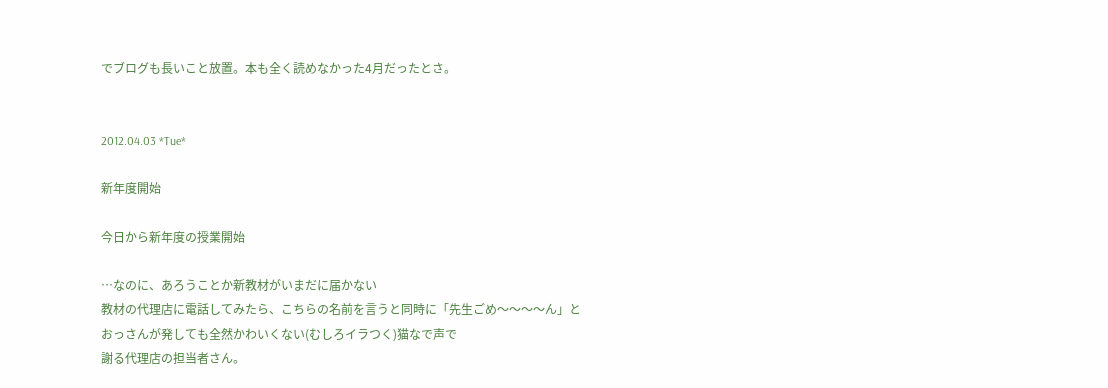でブログも長いこと放置。本も全く読めなかった4月だったとさ。


2012.04.03 *Tue*

新年度開始

今日から新年度の授業開始

…なのに、あろうことか新教材がいまだに届かない
教材の代理店に電話してみたら、こちらの名前を言うと同時に「先生ごめ〜〜〜〜ん」と
おっさんが発しても全然かわいくない(むしろイラつく)猫なで声で
謝る代理店の担当者さん。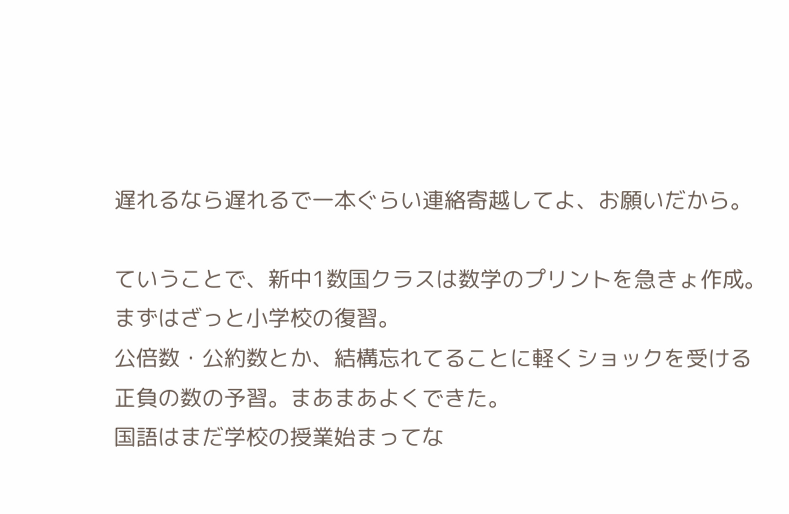遅れるなら遅れるで一本ぐらい連絡寄越してよ、お願いだから。

ていうことで、新中1数国クラスは数学のプリントを急きょ作成。
まずはざっと小学校の復習。
公倍数・公約数とか、結構忘れてることに軽くショックを受ける
正負の数の予習。まあまあよくできた。
国語はまだ学校の授業始まってな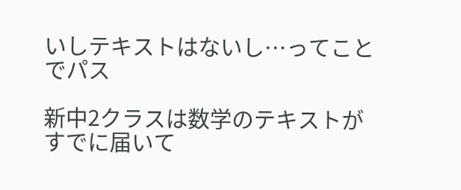いしテキストはないし…ってことでパス

新中2クラスは数学のテキストがすでに届いて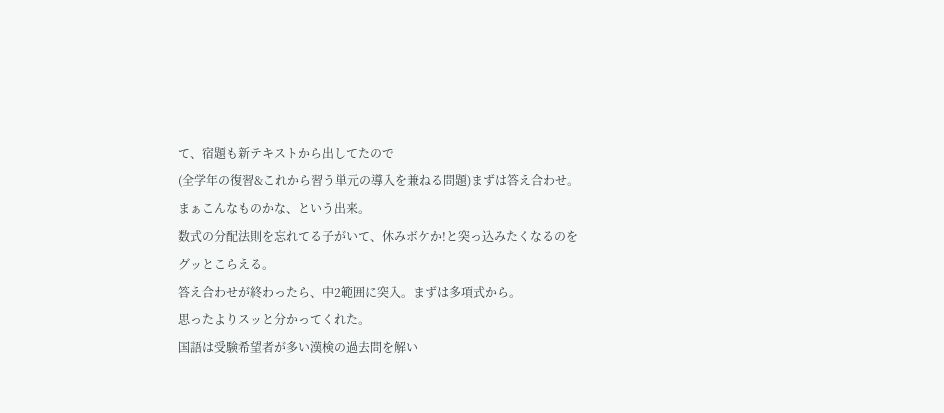て、宿題も新テキストから出してたので
(全学年の復習&これから習う単元の導入を兼ねる問題)まずは答え合わせ。
まぁこんなものかな、という出来。
数式の分配法則を忘れてる子がいて、休みボケか!と突っ込みたくなるのを
グッとこらえる。
答え合わせが終わったら、中2範囲に突入。まずは多項式から。
思ったよりスッと分かってくれた。
国語は受験希望者が多い漢検の過去問を解い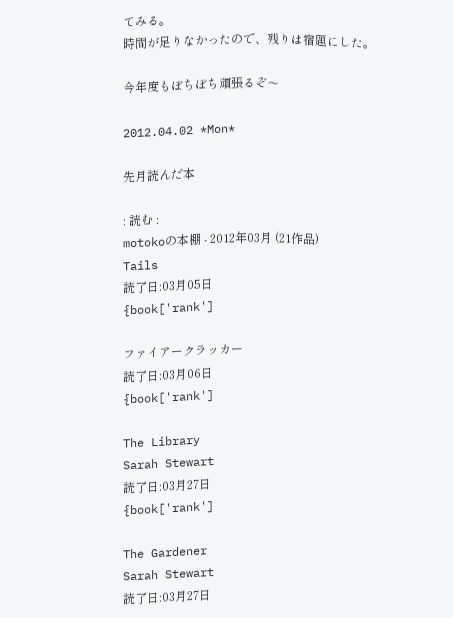てみる。
時間が足りなかったので、残りは宿題にした。

今年度もぼちぼち頑張るぞ〜

2012.04.02 *Mon*

先月読んだ本

: 読む :
motokoの本棚 - 2012年03月 (21作品)
Tails
読了日:03月05日
{book['rank']

ファイアークラッカー
読了日:03月06日
{book['rank']

The Library
Sarah Stewart
読了日:03月27日
{book['rank']

The Gardener
Sarah Stewart
読了日:03月27日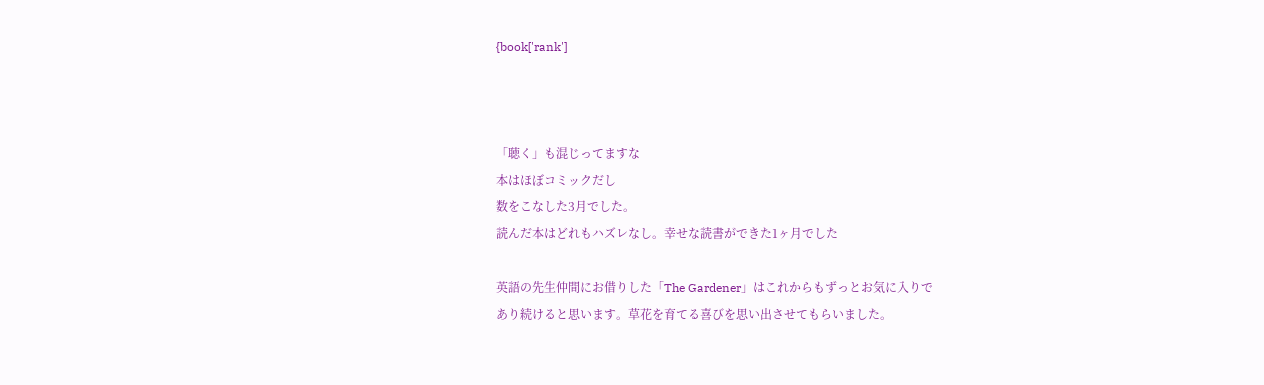{book['rank']



「聴く」も混じってますな
本はほぼコミックだし
数をこなした3月でした。
読んだ本はどれもハズレなし。幸せな読書ができた1ヶ月でした

英語の先生仲間にお借りした「The Gardener」はこれからもずっとお気に入りで
あり続けると思います。草花を育てる喜びを思い出させてもらいました。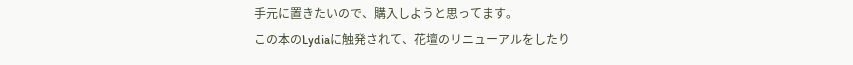手元に置きたいので、購入しようと思ってます。
この本のLydiaに触発されて、花壇のリニューアルをしたり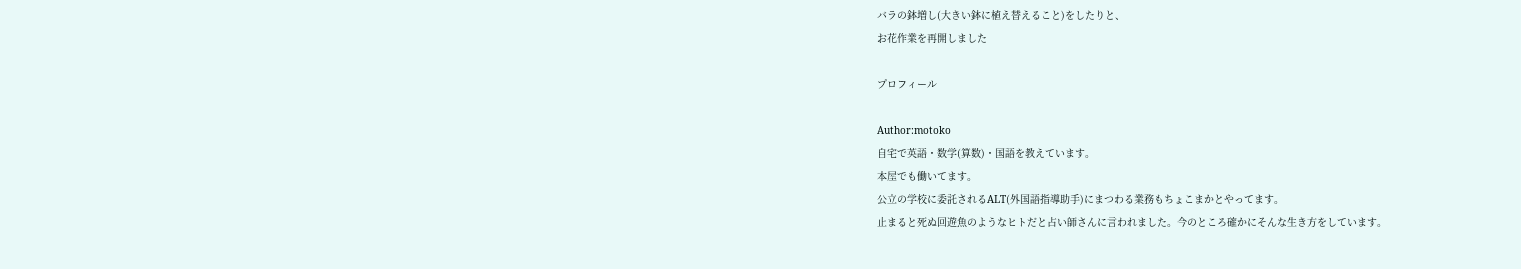バラの鉢増し(大きい鉢に植え替えること)をしたりと、
お花作業を再開しました

プロフィール

Author:motoko
自宅で英語・数学(算数)・国語を教えています。
本屋でも働いてます。
公立の学校に委託されるALT(外国語指導助手)にまつわる業務もちょこまかとやってます。
止まると死ぬ回遊魚のようなヒトだと占い師さんに言われました。今のところ確かにそんな生き方をしています。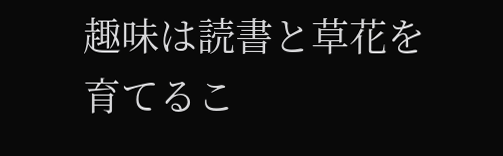趣味は読書と草花を育てるこ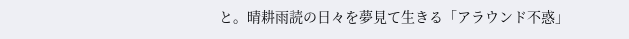と。晴耕雨読の日々を夢見て生きる「アラウンド不惑」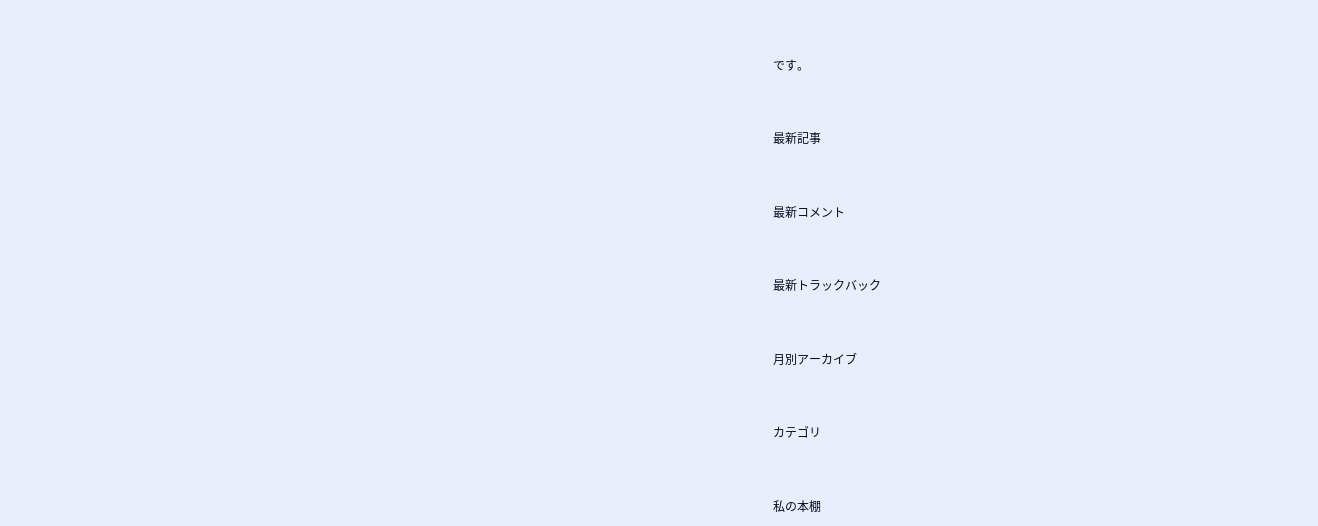です。



最新記事



最新コメント



最新トラックバック



月別アーカイブ



カテゴリ



私の本棚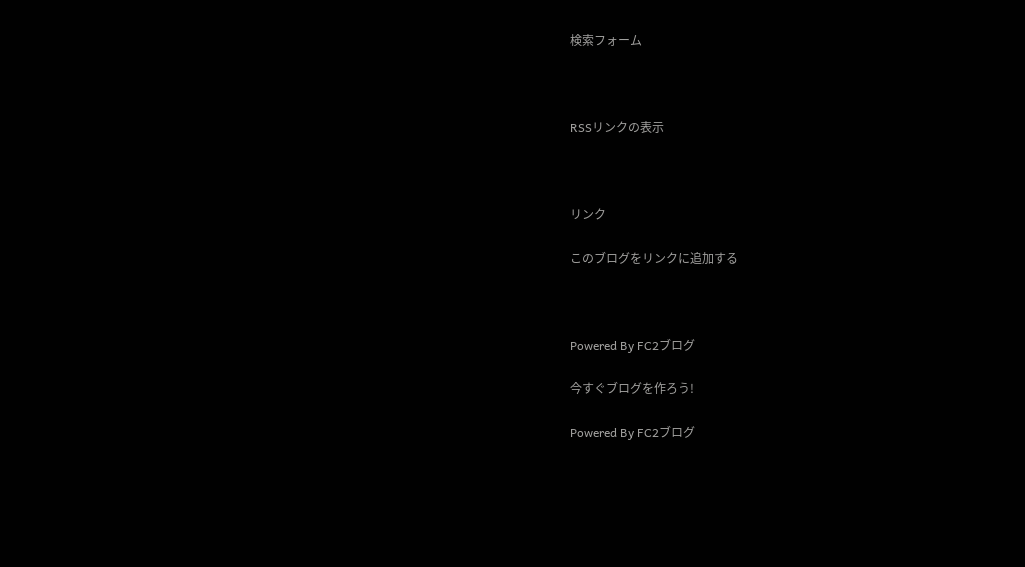検索フォーム



RSSリンクの表示



リンク

このブログをリンクに追加する



Powered By FC2ブログ

今すぐブログを作ろう!

Powered By FC2ブログ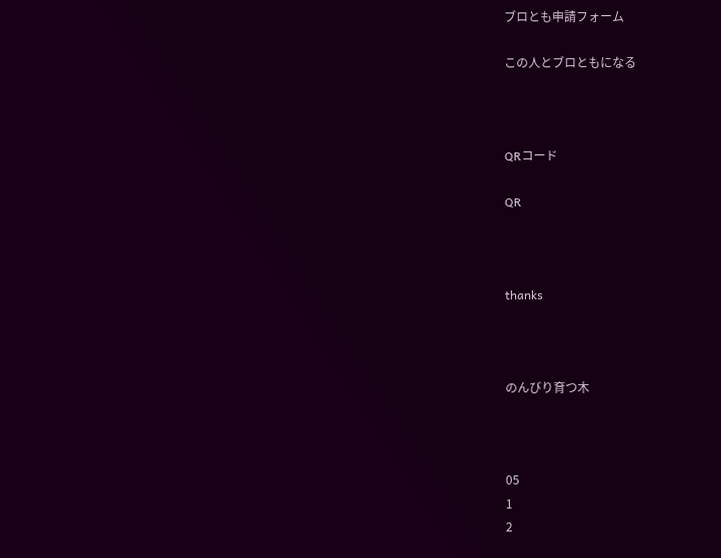ブロとも申請フォーム

この人とブロともになる



QRコード

QR



thanks



のんびり育つ木



05
1
2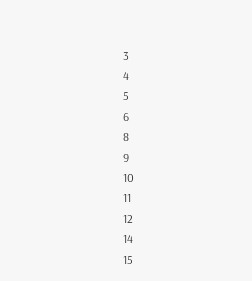3
4
5
6
8
9
10
11
12
14
15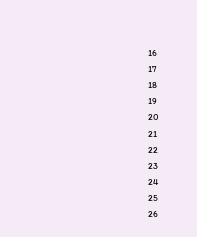16
17
18
19
20
21
22
23
24
25
26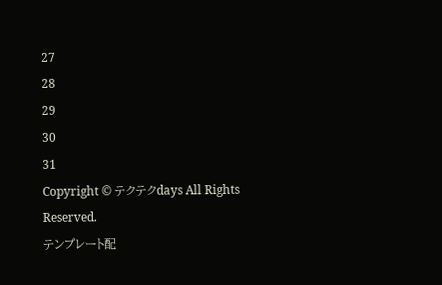27
28
29
30
31
Copyright © テクテクdays All Rights Reserved.
テンプレート配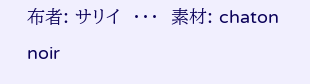布者: サリイ  ・・・  素材: chaton noir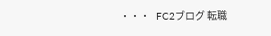・・・  FC2ブログ 転職